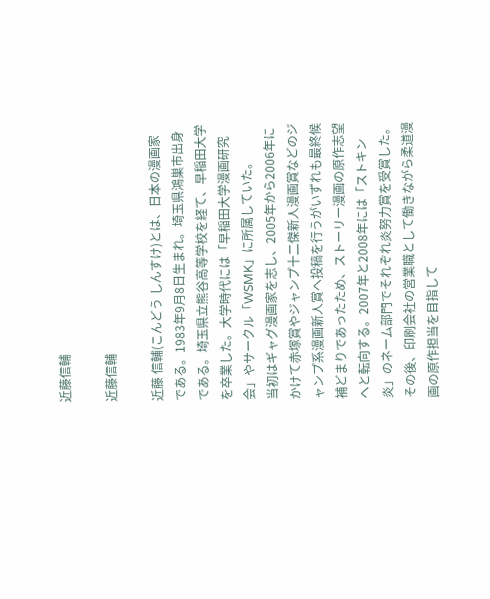近藤信輔

近藤信輔

近藤 信輔(こんどう しんすけ)とは、日本の漫画家である。1983年9月8日生まれ。埼玉県鴻巣市出身である。埼玉県立熊谷高等学校を経て、早稲田大学を卒業した。大学時代には「早稲田大学漫画研究会」やサークル「WSMK」に所属していた。
当初はギャグ漫画家を志し、2005年から2006年にかけて赤塚賞やジャンプ十二傑新人漫画賞などのジャンプ系漫画新人賞へ投稿を行うがいずれも最終候補どまりであったため、ストーリー漫画の原作志望へと転向する。2007年と2008年には「ストキン炎」のネーム部門でそれぞれ炎努力賞を受賞した。その後、印刷会社の営業職として働きながら柔道漫画の原作担当を目指して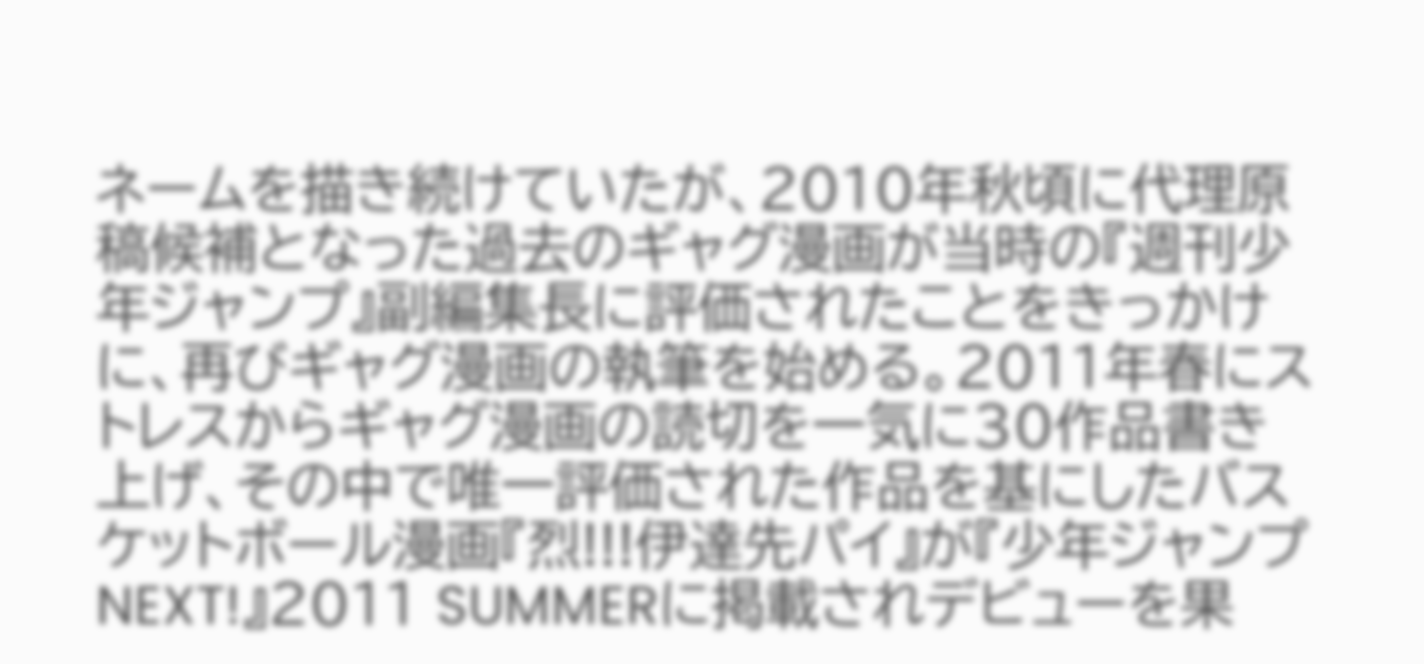ネームを描き続けていたが、2010年秋頃に代理原稿候補となった過去のギャグ漫画が当時の『週刊少年ジャンプ』副編集長に評価されたことをきっかけに、再びギャグ漫画の執筆を始める。2011年春にストレスからギャグ漫画の読切を一気に30作品書き上げ、その中で唯一評価された作品を基にしたバスケットボール漫画『烈!!!伊達先パイ』が『少年ジャンプNEXT!』2011 SUMMERに掲載されデビューを果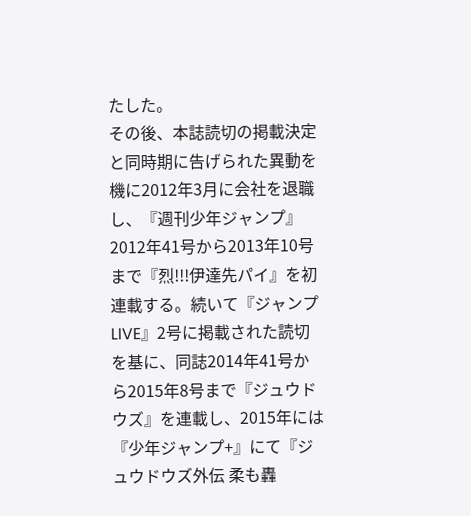たした。
その後、本誌読切の掲載決定と同時期に告げられた異動を機に2012年3月に会社を退職し、『週刊少年ジャンプ』2012年41号から2013年10号まで『烈!!!伊達先パイ』を初連載する。続いて『ジャンプLIVE』2号に掲載された読切を基に、同誌2014年41号から2015年8号まで『ジュウドウズ』を連載し、2015年には『少年ジャンプ+』にて『ジュウドウズ外伝 柔も轟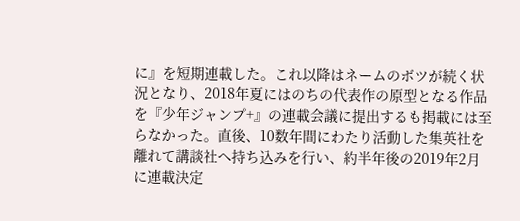に』を短期連載した。これ以降はネームのボツが続く状況となり、2018年夏にはのちの代表作の原型となる作品を『少年ジャンプ+』の連載会議に提出するも掲載には至らなかった。直後、10数年間にわたり活動した集英社を離れて講談社へ持ち込みを行い、約半年後の2019年2月に連載決定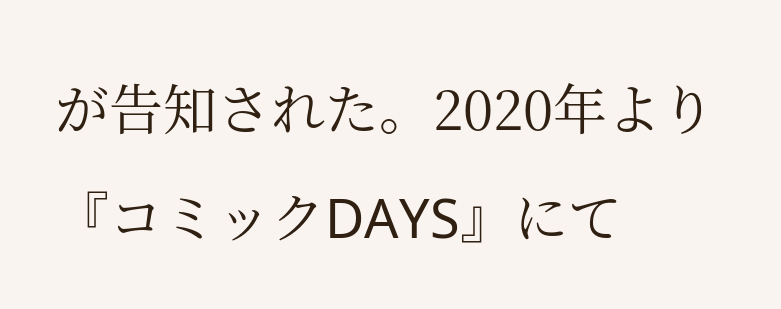が告知された。2020年より『コミックDAYS』にて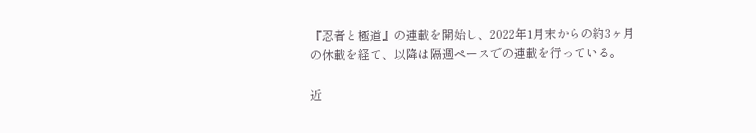『忍者と極道』の連載を開始し、2022年1月末からの約3ヶ月の休載を経て、以降は隔週ペースでの連載を行っている。

近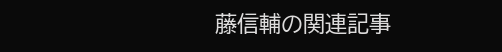藤信輔の関連記事